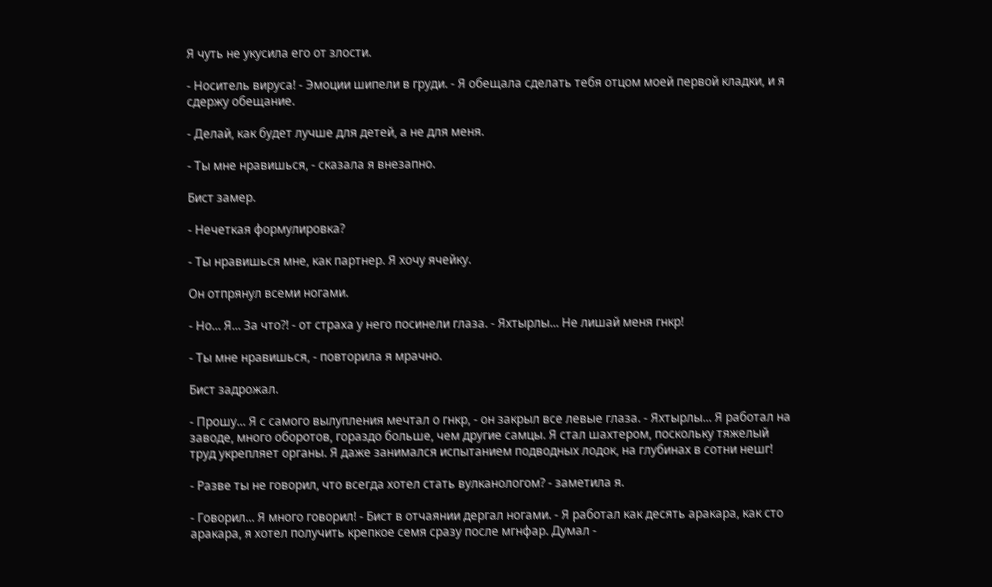Я чуть не укусила его от злости.

- Носитель вируса! - Эмоции шипели в груди. - Я обещала сделать тебя отцом моей первой кладки, и я сдержу обещание.

- Делай, как будет лучше для детей, а не для меня.

- Ты мне нравишься, - сказала я внезапно.

Бист замер.

- Нечеткая формулировка?

- Ты нравишься мне, как партнер. Я хочу ячейку.

Он отпрянул всеми ногами.

- Но... Я... За что?! - от страха у него посинели глаза. - Яхтырлы... Не лишай меня гнкр!

- Ты мне нравишься, - повторила я мрачно.

Бист задрожал.

- Прошу... Я с самого вылупления мечтал о гнкр, - он закрыл все левые глаза. - Яхтырлы... Я работал на заводе, много оборотов, гораздо больше, чем другие самцы. Я стал шахтером, поскольку тяжелый труд укрепляет органы. Я даже занимался испытанием подводных лодок, на глубинах в сотни нешг!

- Разве ты не говорил, что всегда хотел стать вулканологом? - заметила я.

- Говорил... Я много говорил! - Бист в отчаянии дергал ногами. - Я работал как десять аракара, как сто аракара, я хотел получить крепкое семя сразу после мгнфар. Думал -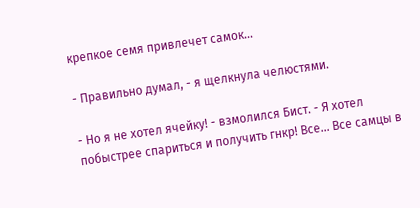крепкое семя привлечет самок...

- Правильно думал, - я щелкнула челюстями.

- Но я не хотел ячейку! - взмолился Бист. - Я хотел побыстрее спариться и получить гнкр! Все... Все самцы в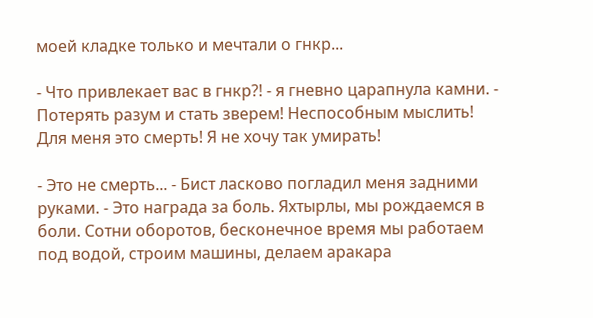моей кладке только и мечтали о гнкр...

- Что привлекает вас в гнкр?! - я гневно царапнула камни. - Потерять разум и стать зверем! Неспособным мыслить! Для меня это смерть! Я не хочу так умирать!

- Это не смерть... - Бист ласково погладил меня задними руками. - Это награда за боль. Яхтырлы, мы рождаемся в боли. Сотни оборотов, бесконечное время мы работаем под водой, строим машины, делаем аракара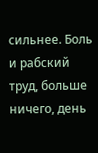сильнее. Боль и рабский труд, больше ничего, день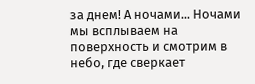за днем! А ночами... Ночами мы всплываем на поверхность и смотрим в небо, где сверкает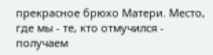прекрасное брюхо Матери. Место, где мы - те, кто отмучился - получаем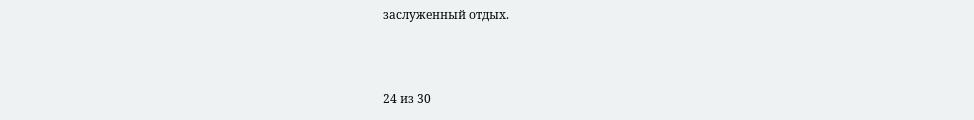заслуженный отдых.



24 из 30